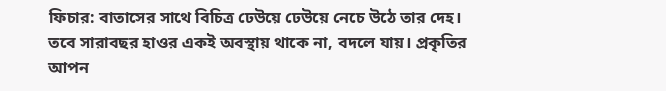ফিচার: বাতাসের সাথে বিচিত্র ঢেউয়ে ঢেউয়ে নেচে উঠে তার দেহ। তবে সারাবছর হাওর একই অবস্থায় থাকে না, বদলে যায়। প্রকৃতির আপন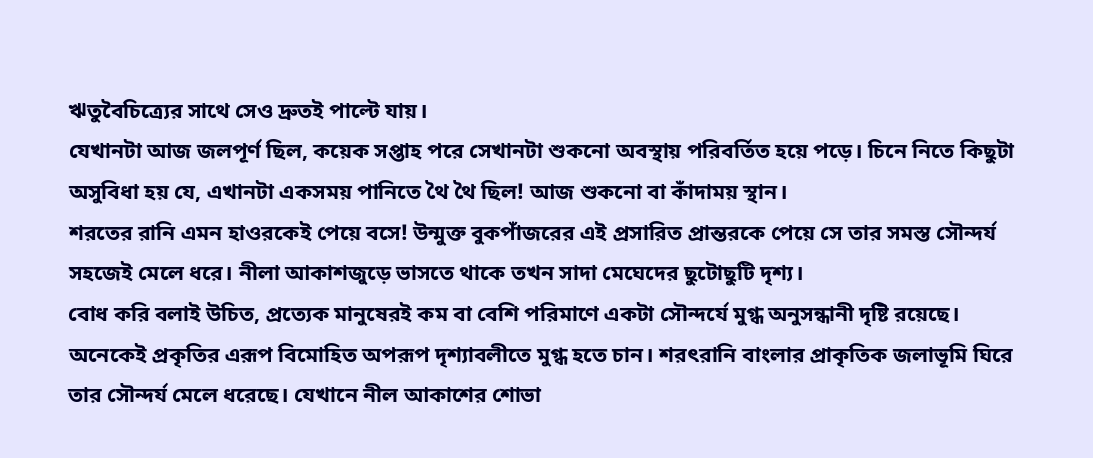ঋতুবৈচিত্র্যের সাথে সেও দ্রুতই পাল্টে যায়।
যেখানটা আজ জলপূর্ণ ছিল, কয়েক সপ্তাহ পরে সেখানটা শুকনো অবস্থায় পরিবর্তিত হয়ে পড়ে। চিনে নিতে কিছুটা অসুবিধা হয় যে, এখানটা একসময় পানিতে থৈ থৈ ছিল! আজ শুকনো বা কাঁদাময় স্থান।
শরতের রানি এমন হাওরকেই পেয়ে বসে! উন্মুক্ত বুকপাঁজরের এই প্রসারিত প্রান্তরকে পেয়ে সে তার সমস্ত সৌন্দর্য সহজেই মেলে ধরে। নীলা আকাশজুড়ে ভাসতে থাকে তখন সাদা মেঘেদের ছুটোছুটি দৃশ্য।
বোধ করি বলাই উচিত, প্রত্যেক মানুষেরই কম বা বেশি পরিমাণে একটা সৌন্দর্যে মুগ্ধ অনুসন্ধানী দৃষ্টি রয়েছে। অনেকেই প্রকৃতির এরূপ বিমোহিত অপরূপ দৃশ্যাবলীতে মুগ্ধ হতে চান। শরৎরানি বাংলার প্রাকৃতিক জলাভূমি ঘিরে তার সৌন্দর্য মেলে ধরেছে। যেখানে নীল আকাশের শোভা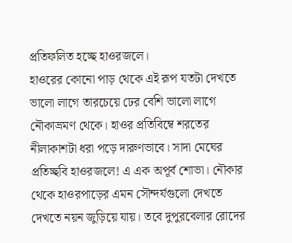প্রতিফলিত হচ্ছে হাওরজলে।
হাওরের কোনো পাড় থেকে এই রূপ যতটা দেখতে ভালো লাগে তারচেয়ে ঢের বেশি ভালো লাগে নৌকাভ্রমণ থেকে। হাওর প্রতিবিম্বে শরতের নীলাকাশটা ধরা পড়ে দারুণভাবে। সাদা মেঘের প্রতিচ্ছবি হাওরজলে! এ এক অপূর্ব শোভা। নৌকার থেকে হাওরপাড়ের এমন সৌন্দর্যগুলো দেখতে দেখতে নয়ন জুড়িয়ে যায়। তবে দুপুরবেলার রোদের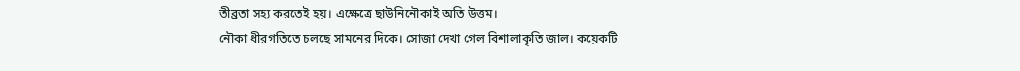তীব্রতা সহ্য করতেই হয়। এক্ষেত্রে ছাউনিনৌকাই অতি উত্তম।
নৌকা ধীরগতিতে চলছে সামনের দিকে। সোজা দেখা গেল বিশালাকৃতি জাল। কয়েকটি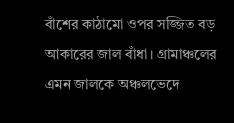বাঁশের কাঠামো ওপর সজ্জিত বড় আকারের জাল বাঁধা। গ্রামাঞ্চলের এমন জালকে অঞ্চলভেদে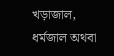খড়াজাল, ধর্মজাল অথবা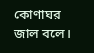কোণাঘর জাল বলে।